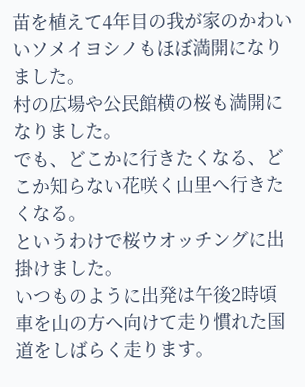苗を植えて4年目の我が家のかわいいソメイヨシノもほぼ満開になりました。
村の広場や公民館横の桜も満開になりました。
でも、どこかに行きたくなる、どこか知らない花咲く山里へ行きたくなる。
というわけで桜ウオッチングに出掛けました。
いつものように出発は午後2時頃
車を山の方へ向けて走り慣れた国道をしばらく走ります。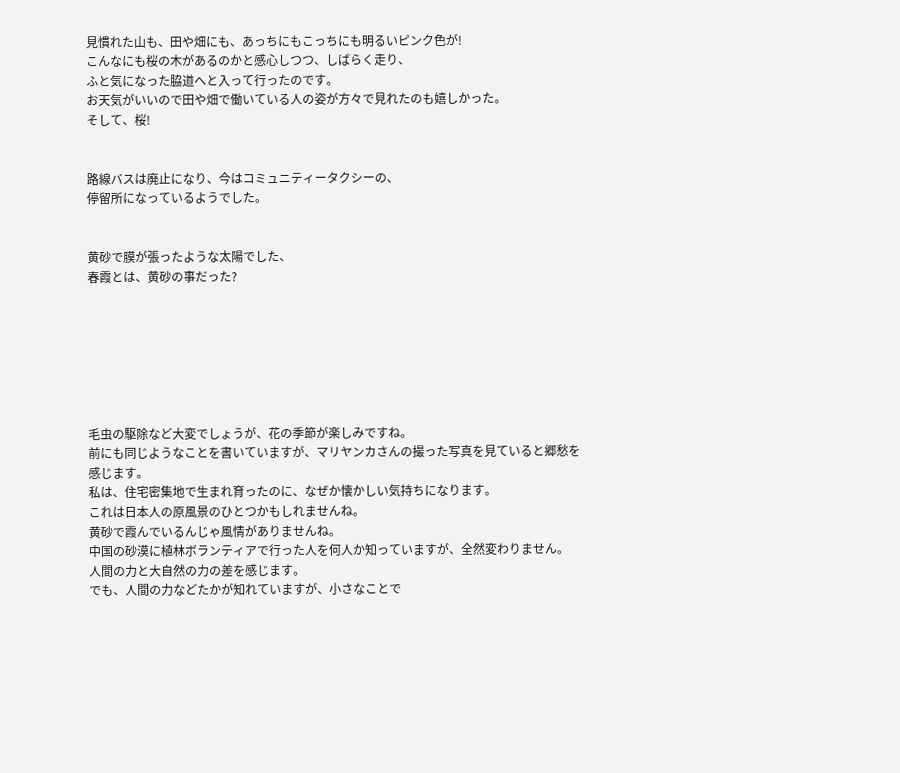見慣れた山も、田や畑にも、あっちにもこっちにも明るいピンク色が!
こんなにも桜の木があるのかと感心しつつ、しばらく走り、
ふと気になった脇道へと入って行ったのです。
お天気がいいので田や畑で働いている人の姿が方々で見れたのも嬉しかった。
そして、桜!


路線バスは廃止になり、今はコミュニティータクシーの、
停留所になっているようでした。


黄砂で膜が張ったような太陽でした、
春霞とは、黄砂の事だった?







毛虫の駆除など大変でしょうが、花の季節が楽しみですね。
前にも同じようなことを書いていますが、マリヤンカさんの撮った写真を見ていると郷愁を感じます。
私は、住宅密集地で生まれ育ったのに、なぜか懐かしい気持ちになります。
これは日本人の原風景のひとつかもしれませんね。
黄砂で霞んでいるんじゃ風情がありませんね。
中国の砂漠に植林ボランティアで行った人を何人か知っていますが、全然変わりません。
人間の力と大自然の力の差を感じます。
でも、人間の力などたかが知れていますが、小さなことで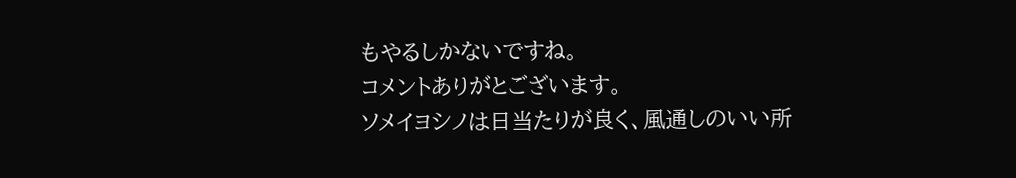もやるしかないですね。
コメントありがとございます。
ソメイヨシノは日当たりが良く、風通しのいい所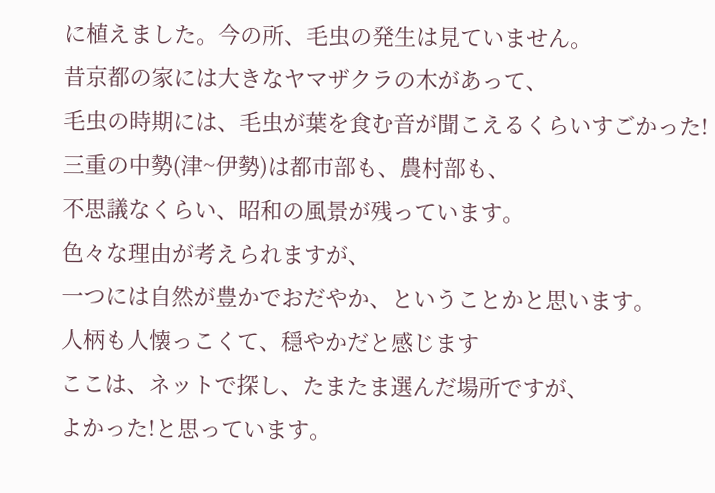に植えました。今の所、毛虫の発生は見ていません。
昔京都の家には大きなヤマザクラの木があって、
毛虫の時期には、毛虫が葉を食む音が聞こえるくらいすごかった!
三重の中勢(津~伊勢)は都市部も、農村部も、
不思議なくらい、昭和の風景が残っています。
色々な理由が考えられますが、
一つには自然が豊かでおだやか、ということかと思います。
人柄も人懐っこくて、穏やかだと感じます
ここは、ネットで探し、たまたま選んだ場所ですが、
よかった!と思っています。